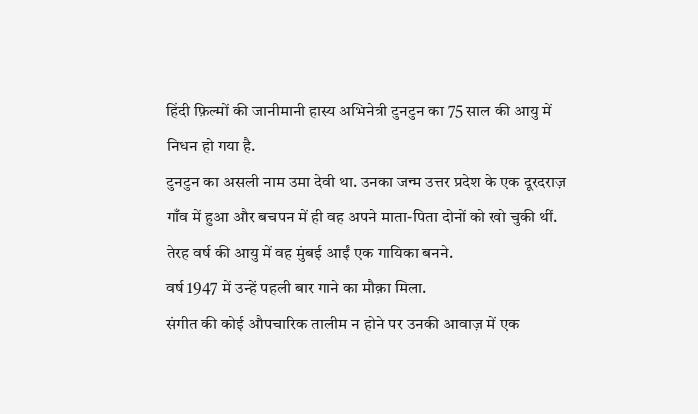हिंदी फ़िल्मों की जानीमानी हास्य अभिनेत्री टुनटुन का 75 साल की आयु में निधन हो गया है.
टुनटुन का असली नाम उमा देवी था. उनका जन्म उत्तर प्रदेश के एक दूरदराज़ गाँव में हुआ और बचपन में ही वह अपने माता-पिता दोनों को खो चुकी थीं.
तेरह वर्ष की आयु में वह मुंबई आईं एक गायिका बनने.
वर्ष 1947 में उन्हें पहली बार गाने का मौक़ा मिला.
संगीत की कोई औपचारिक तालीम न होने पर उनकी आवाज़ में एक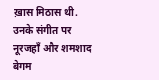ख़ास मिठास थी.
उनके संगीत पर नूरजहाँ और शमशाद बेगम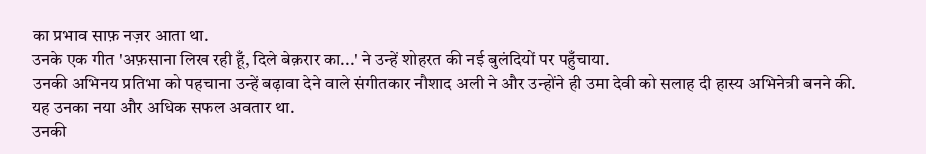का प्रभाव साफ़ नज़र आता था.
उनके एक गीत 'अफ़साना लिख रही हूँ, दिले बेक़रार का...' ने उन्हें शोहरत की नई बुलंदियों पर पहुँचाया.
उनकी अभिनय प्रतिभा को पहचाना उन्हें बढ़ावा देने वाले संगीतकार नौशाद अली ने और उन्होंने ही उमा देवी को सलाह दी हास्य अभिनेत्री बनने की.
यह उनका नया और अधिक सफल अवतार था.
उनकी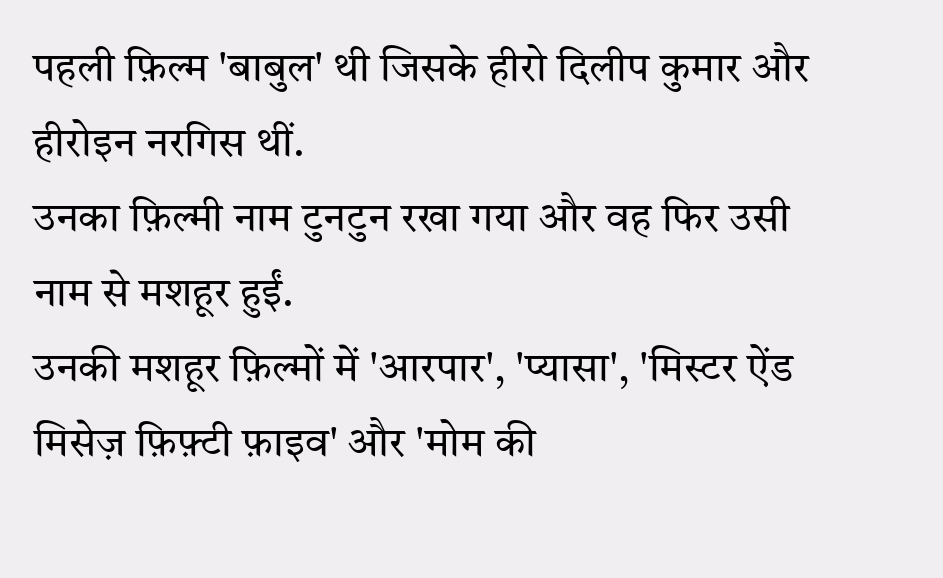पहली फ़िल्म 'बाबुल' थी जिसके हीरो दिलीप कुमार और हीरोइन नरगिस थीं.
उनका फ़िल्मी नाम टुनटुन रखा गया और वह फिर उसी नाम से मशहूर हुईं.
उनकी मशहूर फ़िल्मों में 'आरपार', 'प्यासा', 'मिस्टर ऐंड मिसेज़ फ़िफ़्टी फ़ाइव' और 'मोम की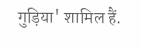गुड़िया' शामिल हैं.